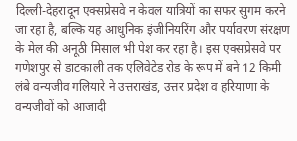दिल्ली-देहरादून एक्सप्रेसवे न केवल यात्रियों का सफर सुगम करने जा रहा है, बल्कि यह आधुनिक इंजीनियरिंग और पर्यावरण संरक्षण के मेल की अनूठी मिसाल भी पेश कर रहा है। इस एक्सप्रेसवे पर गणेशपुर से डाटकाली तक एलिवेटेड रोड के रूप में बने 12 किमी लंबे वन्यजीव गलियारे ने उत्तराखंड, उत्तर प्रदेश व हरियाणा के वन्यजीवों को आजादी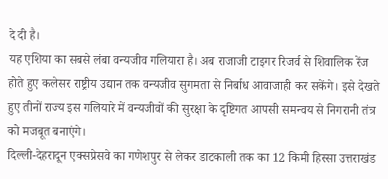दे दी है।
यह एशिया का सबसे लंबा वन्यजीव गलियारा है। अब राजाजी टाइगर रिजर्व से शिवालिक रेंज होते हुए कलेसर राष्ट्रीय उद्यान तक वन्यजीव सुगमता से निर्बाध आवाजाही कर सकेंगे। इसे देखते हुए तीनों राज्य इस गलियारे में वन्यजीवों की सुरक्षा के दृष्टिगत आपसी समन्वय से निगरानी तंत्र को मजबूत बनाएंगे।
दिल्ली-देहरादून एक्सप्रेसवे का गणेशपुर से लेकर डाटकाली तक का 12 किमी हिस्सा उत्तराखंड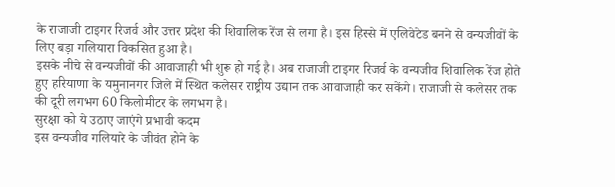के राजाजी टाइगर रिजर्व और उत्तर प्रदेश की शिवालिक रेंज से लगा है। इस हिस्से में एलिवेटेड बनने से वन्यजीवों के लिए बड़ा गलियारा विकसित हुआ है।
इसके नीचे से वन्यजीवों की आवाजाही भी शुरू हो गई है। अब राजाजी टाइगर रिजर्व के वन्यजीव शिवालिक रेंज होते हुए हरियाणा के यमुनानगर जिले में स्थित कलेसर राष्ट्रीय उद्यान तक आवाजाही कर सकेंगे। राजाजी से कलेसर तक की दूरी लगभग 60 किलोमीटर के लगभग है।
सुरक्षा को ये उठाए जाएंगे प्रभावी कदम
इस वन्यजीव गलियारे के जीवंत होने के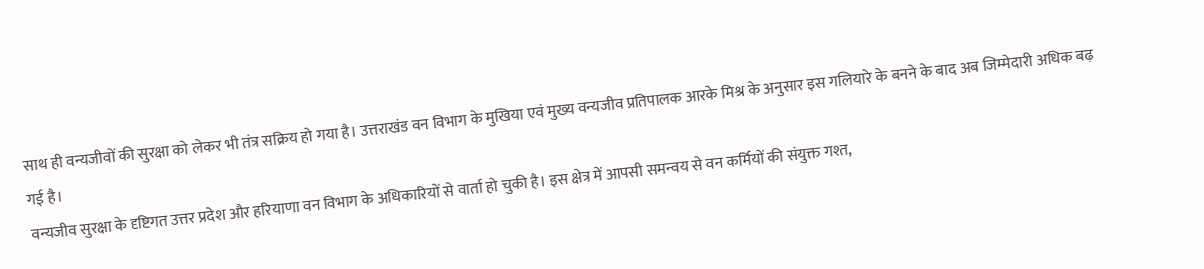साथ ही वन्यजीवों की सुरक्षा को लेकर भी तंत्र सक्रिय हो गया है। उत्तराखंड वन विभाग के मुखिया एवं मुख्य वन्यजीव प्रतिपालक आरके मिश्र के अनुसार इस गलियारे के बनने के बाद अब जिम्मेदारी अधिक बढ़ गई है।
वन्यजीव सुरक्षा के दृष्टिगत उत्तर प्रदेश और हरियाणा वन विभाग के अधिकारियों से वार्ता हो चुकी है। इस क्षेत्र में आपसी समन्वय से वन कर्मियों की संयुक्त गश्त,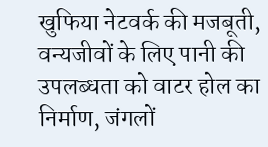खुफिया नेटवर्क की मजबूती, वन्यजीवों के लिए पानी की उपलब्धता को वाटर होल का निर्माण, जंगलों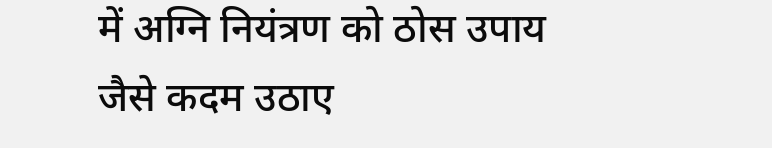में अग्नि नियंत्रण को ठोस उपाय जैसे कदम उठाए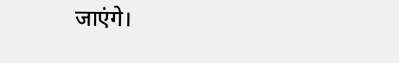जाएंगे।